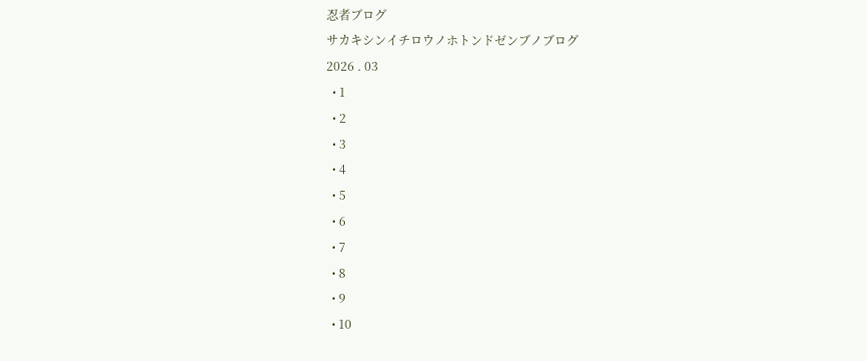忍者ブログ
サカキシンイチロウノホトンドゼンブノブログ
2026 . 03
  • 1
  • 2
  • 3
  • 4
  • 5
  • 6
  • 7
  • 8
  • 9
  • 10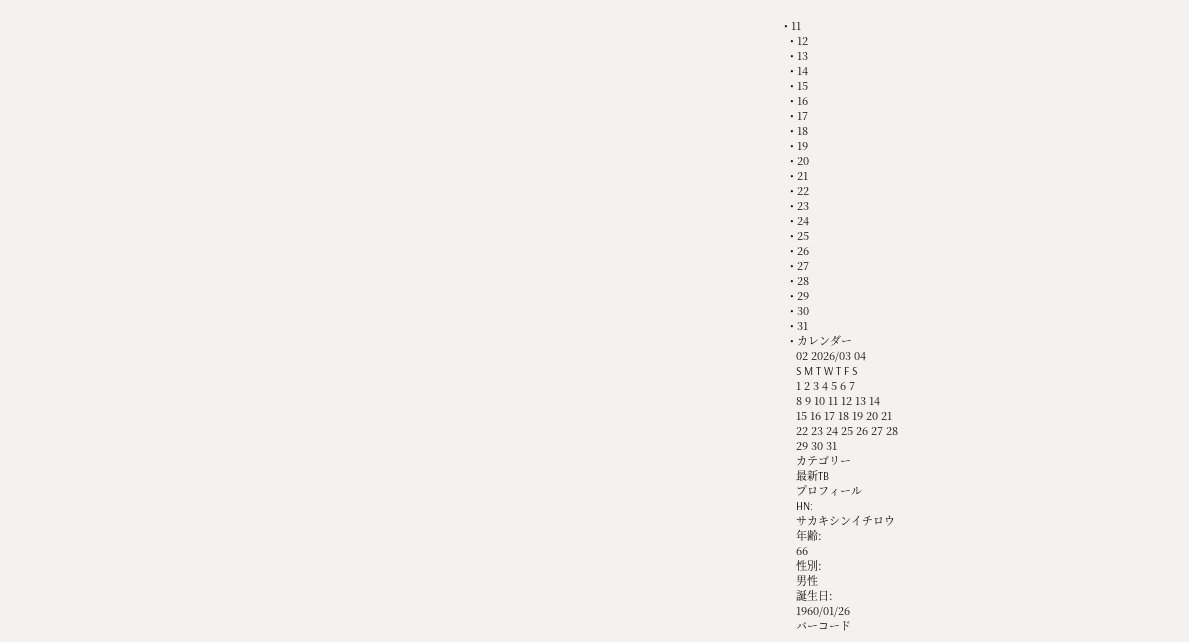• 11
  • 12
  • 13
  • 14
  • 15
  • 16
  • 17
  • 18
  • 19
  • 20
  • 21
  • 22
  • 23
  • 24
  • 25
  • 26
  • 27
  • 28
  • 29
  • 30
  • 31
  • カレンダー
    02 2026/03 04
    S M T W T F S
    1 2 3 4 5 6 7
    8 9 10 11 12 13 14
    15 16 17 18 19 20 21
    22 23 24 25 26 27 28
    29 30 31
    カテゴリー
    最新TB
    プロフィール
    HN:
    サカキシンイチロウ
    年齢:
    66
    性別:
    男性
    誕生日:
    1960/01/26
    バーコード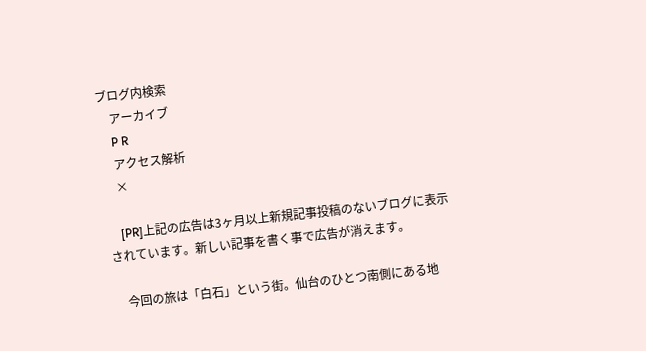ブログ内検索
    アーカイブ
    P R
    アクセス解析
    ×

    [PR]上記の広告は3ヶ月以上新規記事投稿のないブログに表示されています。新しい記事を書く事で広告が消えます。

    今回の旅は「白石」という街。仙台のひとつ南側にある地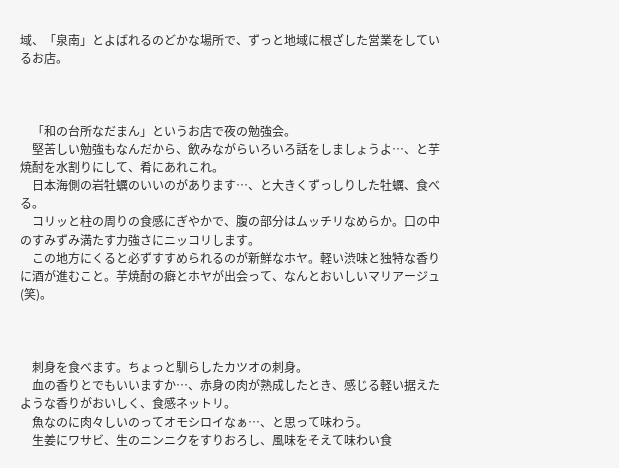域、「泉南」とよばれるのどかな場所で、ずっと地域に根ざした営業をしているお店。



    「和の台所なだまん」というお店で夜の勉強会。
    堅苦しい勉強もなんだから、飲みながらいろいろ話をしましょうよ…、と芋焼酎を水割りにして、肴にあれこれ。
    日本海側の岩牡蠣のいいのがあります…、と大きくずっしりした牡蠣、食べる。
    コリッと柱の周りの食感にぎやかで、腹の部分はムッチリなめらか。口の中のすみずみ満たす力強さにニッコリします。
    この地方にくると必ずすすめられるのが新鮮なホヤ。軽い渋味と独特な香りに酒が進むこと。芋焼酎の癖とホヤが出会って、なんとおいしいマリアージュ(笑)。



    刺身を食べます。ちょっと馴らしたカツオの刺身。
    血の香りとでもいいますか…、赤身の肉が熟成したとき、感じる軽い据えたような香りがおいしく、食感ネットリ。
    魚なのに肉々しいのってオモシロイなぁ…、と思って味わう。
    生姜にワサビ、生のニンニクをすりおろし、風味をそえて味わい食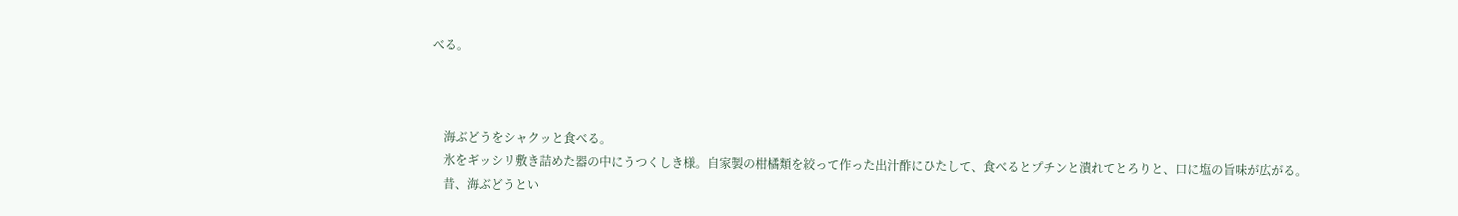べる。



    海ぶどうをシャクッと食べる。
    氷をギッシリ敷き詰めた器の中にうつくしき様。自家製の柑橘類を絞って作った出汁酢にひたして、食べるとプチンと潰れてとろりと、口に塩の旨味が広がる。
    昔、海ぶどうとい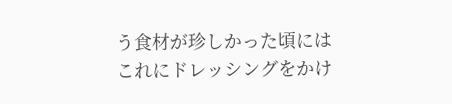う食材が珍しかった頃にはこれにドレッシングをかけ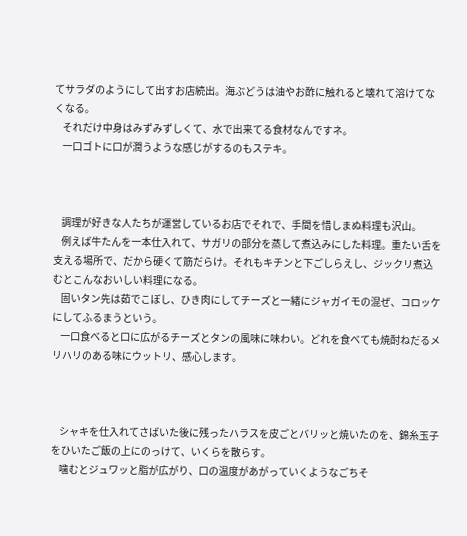てサラダのようにして出すお店続出。海ぶどうは油やお酢に触れると壊れて溶けてなくなる。
    それだけ中身はみずみずしくて、水で出来てる食材なんですネ。
    一口ゴトに口が潤うような感じがするのもステキ。



    調理が好きな人たちが運営しているお店でそれで、手間を惜しまぬ料理も沢山。
    例えば牛たんを一本仕入れて、サガリの部分を蒸して煮込みにした料理。重たい舌を支える場所で、だから硬くて筋だらけ。それもキチンと下ごしらえし、ジックリ煮込むとこんなおいしい料理になる。
    固いタン先は茹でこぼし、ひき肉にしてチーズと一緒にジャガイモの混ぜ、コロッケにしてふるまうという。
    一口食べると口に広がるチーズとタンの風味に味わい。どれを食べても焼酎ねだるメリハリのある味にウットリ、感心します。



    シャキを仕入れてさばいた後に残ったハラスを皮ごとバリッと焼いたのを、錦糸玉子をひいたご飯の上にのっけて、いくらを散らす。
    噛むとジュワッと脂が広がり、口の温度があがっていくようなごちそ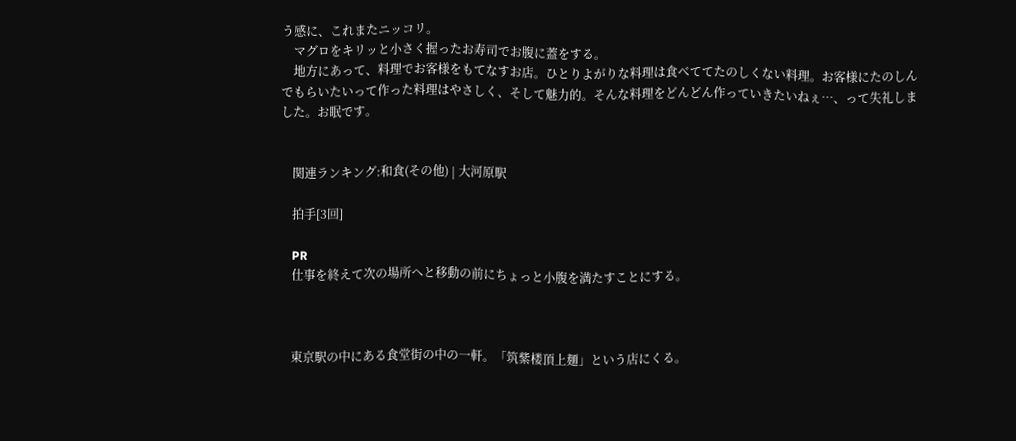う感に、これまたニッコリ。
    マグロをキリッと小さく握ったお寿司でお腹に蓋をする。
    地方にあって、料理でお客様をもてなすお店。ひとりよがりな料理は食べててたのしくない料理。お客様にたのしんでもらいたいって作った料理はやさしく、そして魅力的。そんな料理をどんどん作っていきたいねぇ…、って失礼しました。お眠です。


    関連ランキング:和食(その他) | 大河原駅

    拍手[3回]

    PR
    仕事を終えて次の場所へと移動の前にちょっと小腹を満たすことにする。



    東京駅の中にある食堂街の中の一軒。「筑紫楼頂上麺」という店にくる。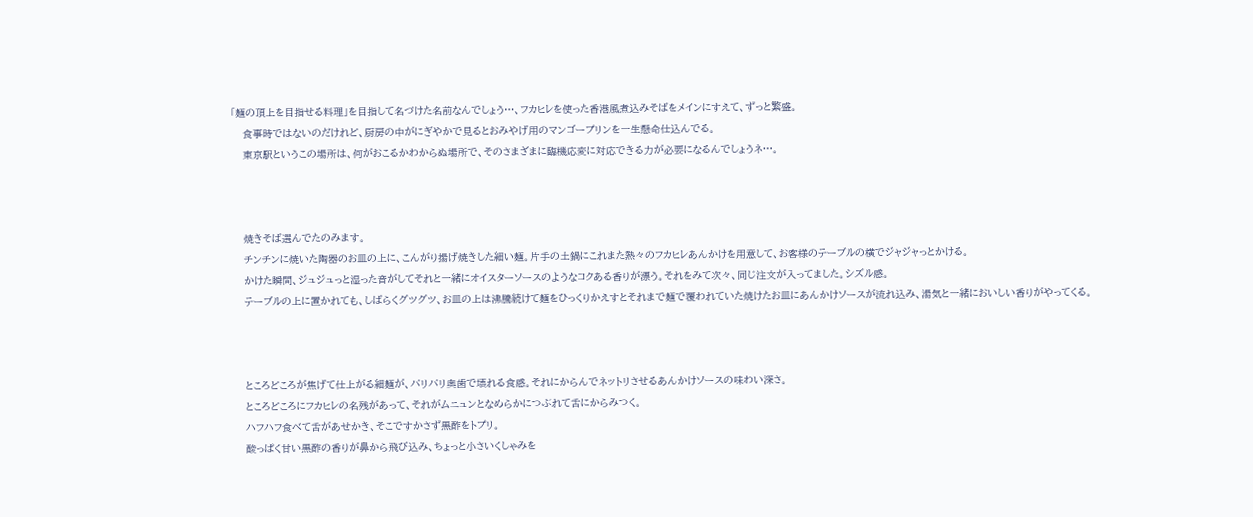「麺の頂上を目指せる料理」を目指して名づけた名前なんでしょう…、フカヒレを使った香港風煮込みそばをメインにすえて、ずっと繁盛。
    食事時ではないのだけれど、厨房の中がにぎやかで見るとおみやげ用のマンゴープリンを一生懸命仕込んでる。
    東京駅というこの場所は、何がおこるかわからぬ場所で、そのさまざまに臨機応変に対応できる力が必要になるんでしょうネ…。



    焼きそば選んでたのみます。
    チンチンに焼いた陶器のお皿の上に、こんがり揚げ焼きした細い麺。片手の土鍋にこれまた熱々のフカヒレあんかけを用意して、お客様のテーブルの横でジャジャっとかける。
    かけた瞬間、ジュジュっと湿った音がしてそれと一緒にオイスターソースのようなコクある香りが漂う。それをみて次々、同じ注文が入ってました。シズル感。
    テーブルの上に置かれても、しばらくグツグツ、お皿の上は沸騰続けて麺をひっくりかえすとそれまで麺で覆われていた焼けたお皿にあんかけソースが流れ込み、湯気と一緒においしい香りがやってくる。



    ところどころが焦げて仕上がる細麺が、バリバリ奥歯で壊れる食感。それにからんでネットリさせるあんかけソースの味わい深さ。
    ところどころにフカヒレの名残があって、それがムニュンとなめらかにつぶれて舌にからみつく。
    ハフハフ食べて舌があせかき、そこですかさず黒酢をトプリ。
    酸っぱく甘い黒酢の香りが鼻から飛び込み、ちょっと小さいくしゃみを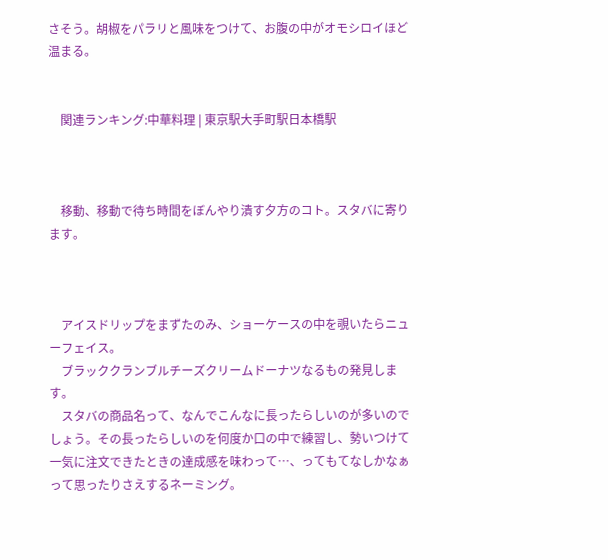さそう。胡椒をパラリと風味をつけて、お腹の中がオモシロイほど温まる。


    関連ランキング:中華料理 | 東京駅大手町駅日本橋駅



    移動、移動で待ち時間をぼんやり潰す夕方のコト。スタバに寄ります。



    アイスドリップをまずたのみ、ショーケースの中を覗いたらニューフェイス。
    ブラッククランブルチーズクリームドーナツなるもの発見します。
    スタバの商品名って、なんでこんなに長ったらしいのが多いのでしょう。その長ったらしいのを何度か口の中で練習し、勢いつけて一気に注文できたときの達成感を味わって…、ってもてなしかなぁって思ったりさえするネーミング。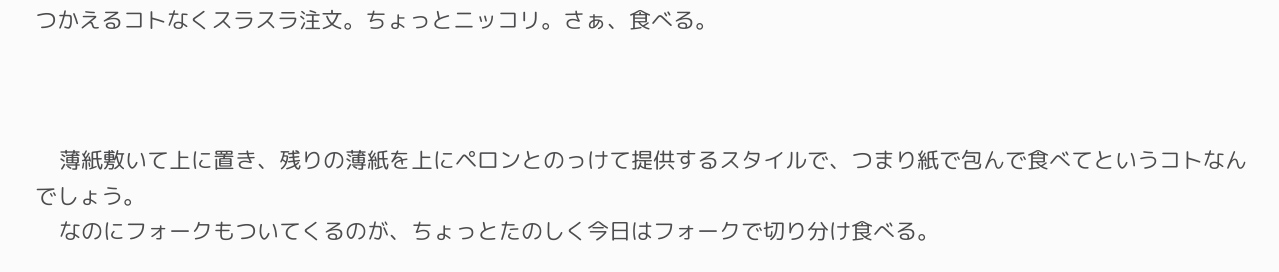つかえるコトなくスラスラ注文。ちょっとニッコリ。さぁ、食べる。



    薄紙敷いて上に置き、残りの薄紙を上にペロンとのっけて提供するスタイルで、つまり紙で包んで食べてというコトなんでしょう。
    なのにフォークもついてくるのが、ちょっとたのしく今日はフォークで切り分け食べる。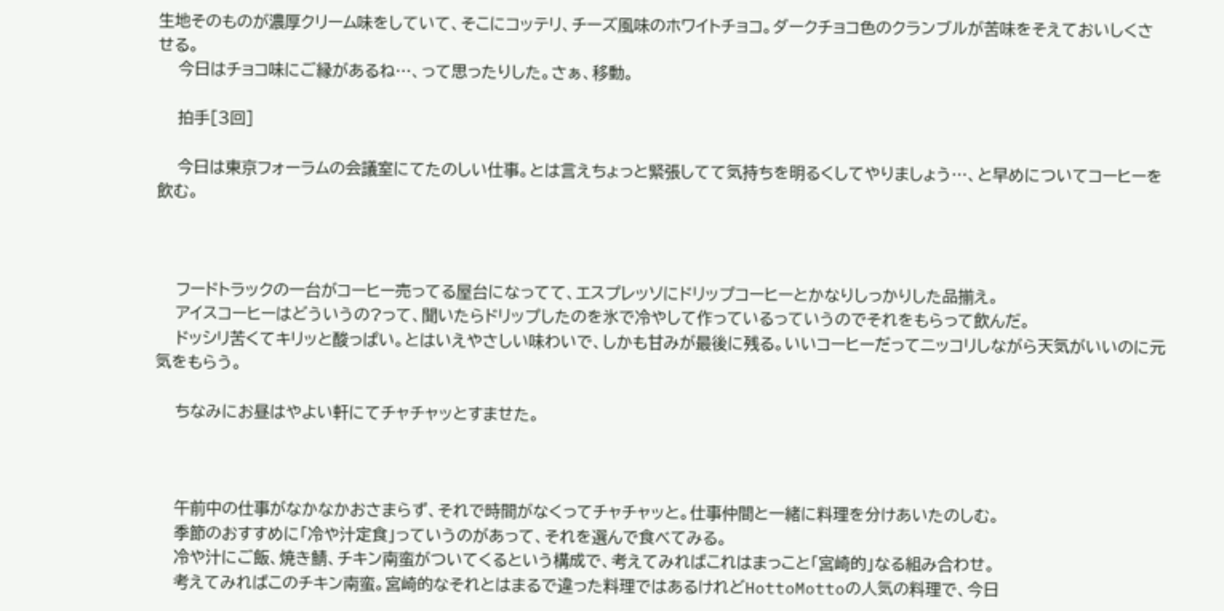生地そのものが濃厚クリーム味をしていて、そこにコッテリ、チーズ風味のホワイトチョコ。ダークチョコ色のクランブルが苦味をそえておいしくさせる。
    今日はチョコ味にご縁があるね…、って思ったりした。さぁ、移動。

    拍手[3回]

    今日は東京フォーラムの会議室にてたのしい仕事。とは言えちょっと緊張してて気持ちを明るくしてやりましょう…、と早めについてコーヒーを飲む。



    フードトラックの一台がコーヒー売ってる屋台になってて、エスプレッソにドリップコーヒーとかなりしっかりした品揃え。
    アイスコーヒーはどういうの?って、聞いたらドリップしたのを氷で冷やして作っているっていうのでそれをもらって飲んだ。
    ドッシリ苦くてキリッと酸っぱい。とはいえやさしい味わいで、しかも甘みが最後に残る。いいコーヒーだってニッコリしながら天気がいいのに元気をもらう。

    ちなみにお昼はやよい軒にてチャチャッとすませた。



    午前中の仕事がなかなかおさまらず、それで時間がなくってチャチャッと。仕事仲間と一緒に料理を分けあいたのしむ。
    季節のおすすめに「冷や汁定食」っていうのがあって、それを選んで食べてみる。
    冷や汁にご飯、焼き鯖、チキン南蛮がついてくるという構成で、考えてみればこれはまっこと「宮崎的」なる組み合わせ。
    考えてみればこのチキン南蛮。宮崎的なそれとはまるで違った料理ではあるけれどHottoMottoの人気の料理で、今日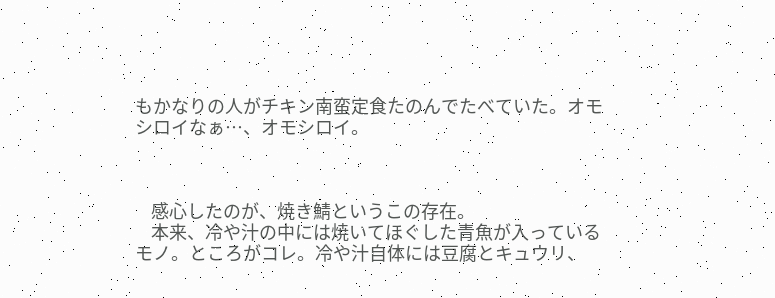もかなりの人がチキン南蛮定食たのんでたべていた。オモシロイなぁ…、オモシロイ。



    感心したのが、焼き鯖というこの存在。
    本来、冷や汁の中には焼いてほぐした青魚が入っているモノ。ところがコレ。冷や汁自体には豆腐とキュウリ、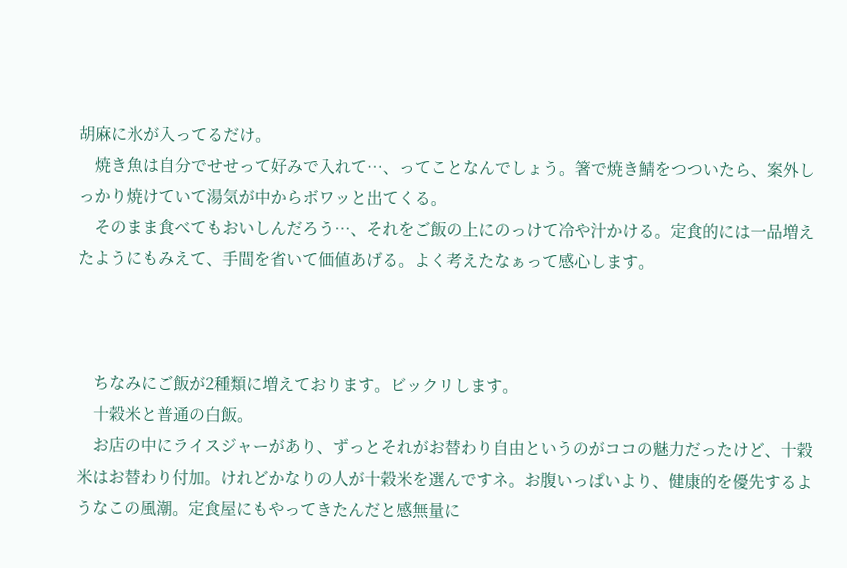胡麻に氷が入ってるだけ。
    焼き魚は自分でせせって好みで入れて…、ってことなんでしょう。箸で焼き鯖をつついたら、案外しっかり焼けていて湯気が中からボワッと出てくる。
    そのまま食べてもおいしんだろう…、それをご飯の上にのっけて冷や汁かける。定食的には一品増えたようにもみえて、手間を省いて価値あげる。よく考えたなぁって感心します。



    ちなみにご飯が2種類に増えております。ビックリします。
    十穀米と普通の白飯。
    お店の中にライスジャーがあり、ずっとそれがお替わり自由というのがココの魅力だったけど、十穀米はお替わり付加。けれどかなりの人が十穀米を選んですネ。お腹いっぱいより、健康的を優先するようなこの風潮。定食屋にもやってきたんだと感無量に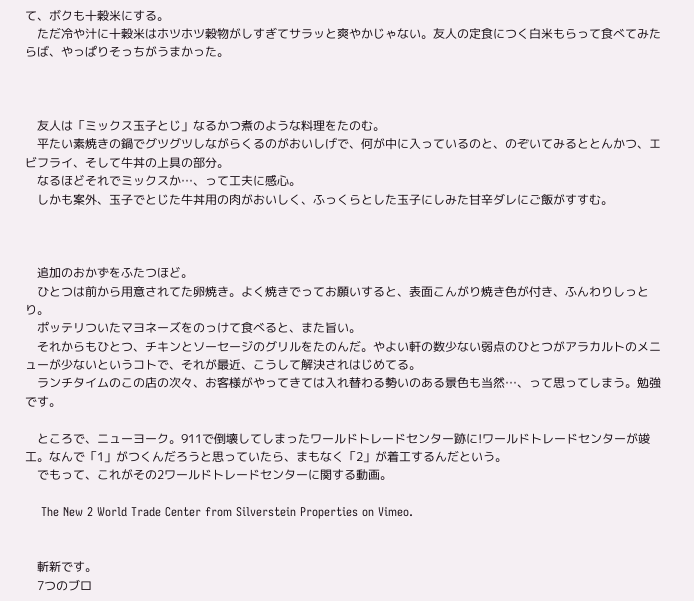て、ボクも十穀米にする。
    ただ冷や汁に十穀米はホツホツ穀物がしすぎてサラッと爽やかじゃない。友人の定食につく白米もらって食べてみたらば、やっぱりそっちがうまかった。



    友人は「ミックス玉子とじ」なるかつ煮のような料理をたのむ。
    平たい素焼きの鍋でグツグツしながらくるのがおいしげで、何が中に入っているのと、のぞいてみるととんかつ、エビフライ、そして牛丼の上具の部分。
    なるほどそれでミックスか…、って工夫に感心。
    しかも案外、玉子でとじた牛丼用の肉がおいしく、ふっくらとした玉子にしみた甘辛ダレにご飯がすすむ。



    追加のおかずをふたつほど。
    ひとつは前から用意されてた卵焼き。よく焼きでってお願いすると、表面こんがり焼き色が付き、ふんわりしっとり。
    ポッテリついたマヨネーズをのっけて食べると、また旨い。
    それからもひとつ、チキンとソーセージのグリルをたのんだ。やよい軒の数少ない弱点のひとつがアラカルトのメニューが少ないというコトで、それが最近、こうして解決されはじめてる。
    ランチタイムのこの店の次々、お客様がやってきては入れ替わる勢いのある景色も当然…、って思ってしまう。勉強です。

    ところで、ニューヨーク。911で倒壊してしまったワールドトレードセンター跡に!ワールドトレードセンターが竣工。なんで「1」がつくんだろうと思っていたら、まもなく「2」が着工するんだという。
    でもって、これがその2ワールドトレードセンターに関する動画。

    The New 2 World Trade Center from Silverstein Properties on Vimeo.


    斬新です。
    7つのブロ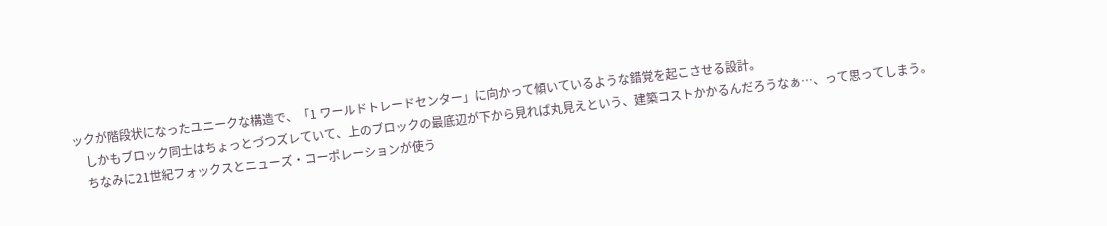ックが階段状になったユニークな構造で、「1 ワールドトレードセンター」に向かって傾いているような錯覚を起こさせる設計。
    しかもブロック同士はちょっとづつズレていて、上のブロックの最底辺が下から見れば丸見えという、建築コストかかるんだろうなぁ…、って思ってしまう。
    ちなみに21世紀フォックスとニューズ・コーポレーションが使う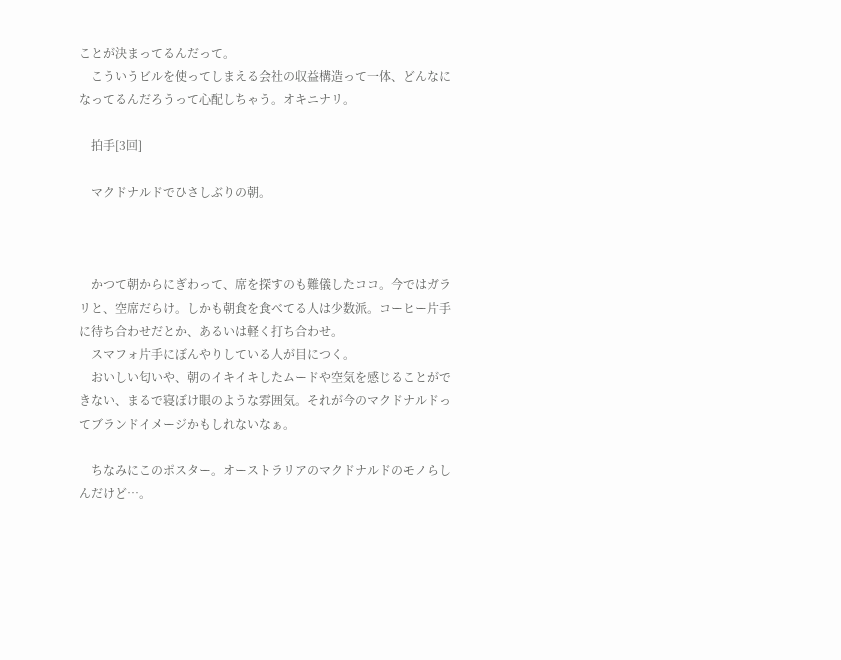ことが決まってるんだって。
    こういうビルを使ってしまえる会社の収益構造って一体、どんなになってるんだろうって心配しちゃう。オキニナリ。

    拍手[3回]

    マクドナルドでひさしぶりの朝。



    かつて朝からにぎわって、席を探すのも難儀したココ。今ではガラリと、空席だらけ。しかも朝食を食べてる人は少数派。コーヒー片手に待ち合わせだとか、あるいは軽く打ち合わせ。
    スマフォ片手にぼんやりしている人が目につく。
    おいしい匂いや、朝のイキイキしたムードや空気を感じることができない、まるで寝ぼけ眼のような雰囲気。それが今のマクドナルドってブランドイメージかもしれないなぁ。

    ちなみにこのポスター。オーストラリアのマクドナルドのモノらしんだけど…。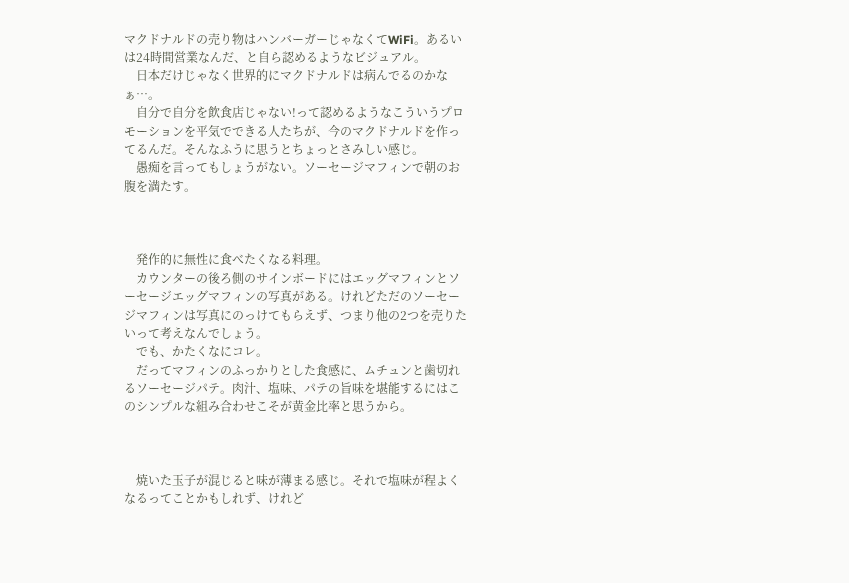マクドナルドの売り物はハンバーガーじゃなくてWiFi。あるいは24時間営業なんだ、と自ら認めるようなビジュアル。
    日本だけじゃなく世界的にマクドナルドは病んでるのかなぁ…。
    自分で自分を飲食店じゃない!って認めるようなこういうプロモーションを平気でできる人たちが、今のマクドナルドを作ってるんだ。そんなふうに思うとちょっとさみしい感じ。
    愚痴を言ってもしょうがない。ソーセージマフィンで朝のお腹を満たす。



    発作的に無性に食べたくなる料理。
    カウンターの後ろ側のサインボードにはエッグマフィンとソーセージエッグマフィンの写真がある。けれどただのソーセージマフィンは写真にのっけてもらえず、つまり他の2つを売りたいって考えなんでしょう。
    でも、かたくなにコレ。
    だってマフィンのふっかりとした食感に、ムチュンと歯切れるソーセージパテ。肉汁、塩味、パテの旨味を堪能するにはこのシンプルな組み合わせこそが黄金比率と思うから。



    焼いた玉子が混じると味が薄まる感じ。それで塩味が程よくなるってことかもしれず、けれど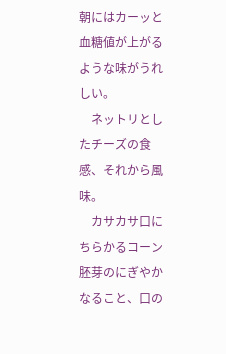朝にはカーッと血糖値が上がるような味がうれしい。
    ネットリとしたチーズの食感、それから風味。
    カサカサ口にちらかるコーン胚芽のにぎやかなること、口の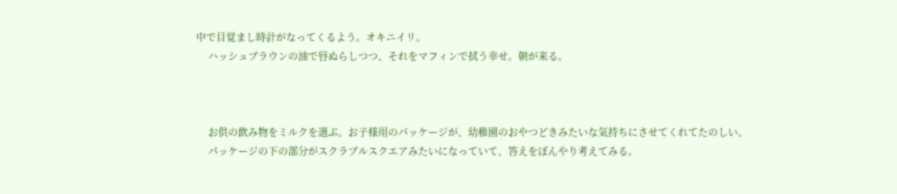中で目覚まし時計がなってくるよう。オキニイリ。
    ハッシュブラウンの油で唇ぬらしつつ、それをマフィンで拭う幸せ。朝が来る。



    お供の飲み物をミルクを選ぶ。お子様用のパッケージが、幼稚園のおやつどきみたいな気持ちにさせてくれてたのしい。
    パッケージの下の部分がスクラブルスクエアみたいになっていて、答えをぼんやり考えてみる。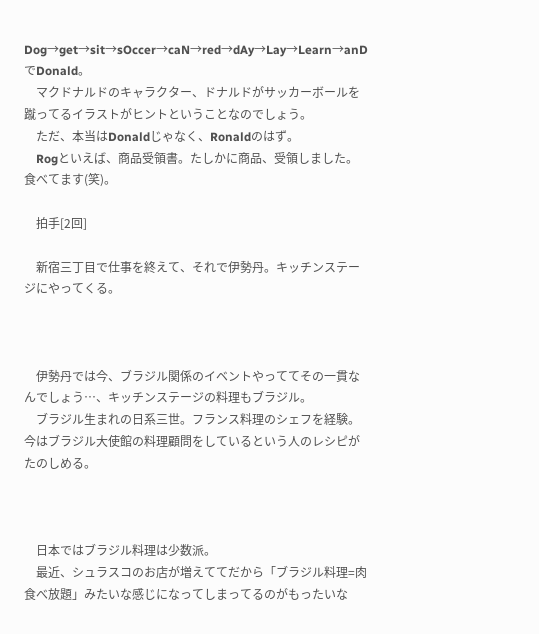Dog→get→sit→sOccer→caN→red→dAy→Lay→Learn→anDでDonald。
    マクドナルドのキャラクター、ドナルドがサッカーボールを蹴ってるイラストがヒントということなのでしょう。
    ただ、本当はDonaldじゃなく、Ronaldのはず。
    Rogといえば、商品受領書。たしかに商品、受領しました。食べてます(笑)。

    拍手[2回]

    新宿三丁目で仕事を終えて、それで伊勢丹。キッチンステージにやってくる。



    伊勢丹では今、ブラジル関係のイベントやっててその一貫なんでしょう…、キッチンステージの料理もブラジル。
    ブラジル生まれの日系三世。フランス料理のシェフを経験。今はブラジル大使館の料理顧問をしているという人のレシピがたのしめる。



    日本ではブラジル料理は少数派。
    最近、シュラスコのお店が増えててだから「ブラジル料理=肉食べ放題」みたいな感じになってしまってるのがもったいな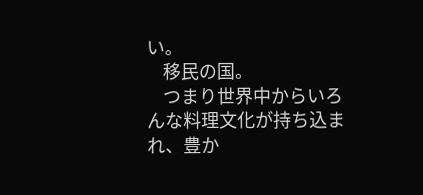い。
    移民の国。
    つまり世界中からいろんな料理文化が持ち込まれ、豊か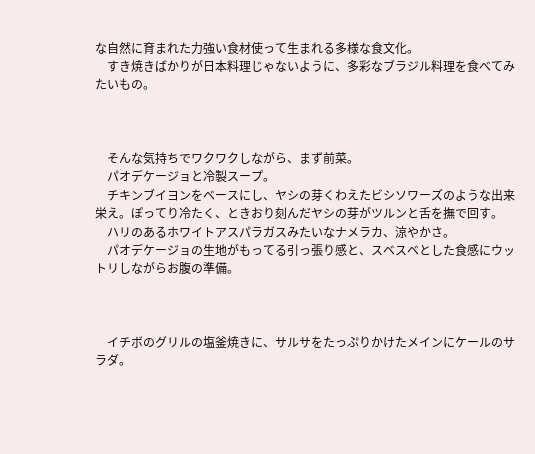な自然に育まれた力強い食材使って生まれる多様な食文化。
    すき焼きばかりが日本料理じゃないように、多彩なブラジル料理を食べてみたいもの。



    そんな気持ちでワクワクしながら、まず前菜。
    パオデケージョと冷製スープ。
    チキンブイヨンをベースにし、ヤシの芽くわえたビシソワーズのような出来栄え。ぽってり冷たく、ときおり刻んだヤシの芽がツルンと舌を撫で回す。
    ハリのあるホワイトアスパラガスみたいなナメラカ、涼やかさ。
    パオデケージョの生地がもってる引っ張り感と、スベスベとした食感にウットリしながらお腹の準備。



    イチボのグリルの塩釜焼きに、サルサをたっぷりかけたメインにケールのサラダ。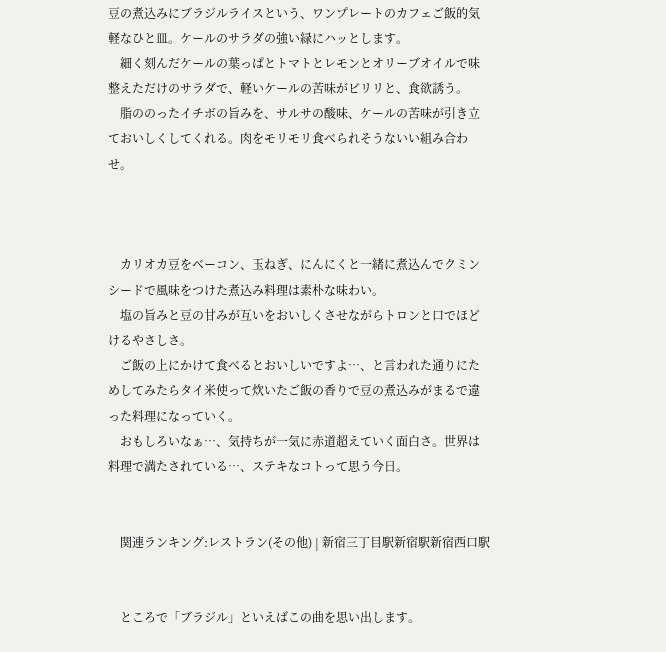豆の煮込みにブラジルライスという、ワンプレートのカフェご飯的気軽なひと皿。ケールのサラダの強い緑にハッとします。
    細く刻んだケールの葉っぱとトマトとレモンとオリーブオイルで味整えただけのサラダで、軽いケールの苦味がビリリと、食欲誘う。
    脂ののったイチボの旨みを、サルサの酸味、ケールの苦味が引き立ておいしくしてくれる。肉をモリモリ食べられそうないい組み合わせ。



    カリオカ豆をベーコン、玉ねぎ、にんにくと一緒に煮込んでクミンシードで風味をつけた煮込み料理は素朴な味わい。
    塩の旨みと豆の甘みが互いをおいしくさせながらトロンと口でほどけるやさしさ。
    ご飯の上にかけて食べるとおいしいですよ…、と言われた通りにためしてみたらタイ米使って炊いたご飯の香りで豆の煮込みがまるで違った料理になっていく。
    おもしろいなぁ…、気持ちが一気に赤道超えていく面白さ。世界は料理で満たされている…、ステキなコトって思う今日。


    関連ランキング:レストラン(その他) | 新宿三丁目駅新宿駅新宿西口駅


    ところで「ブラジル」といえばこの曲を思い出します。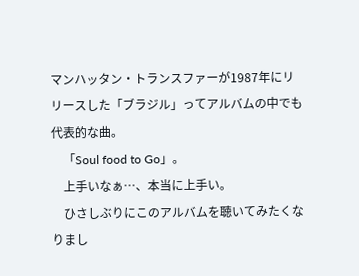マンハッタン・トランスファーが1987年にリリースした「ブラジル」ってアルバムの中でも代表的な曲。
    「Soul food to Go」。
    上手いなぁ…、本当に上手い。
    ひさしぶりにこのアルバムを聴いてみたくなりまし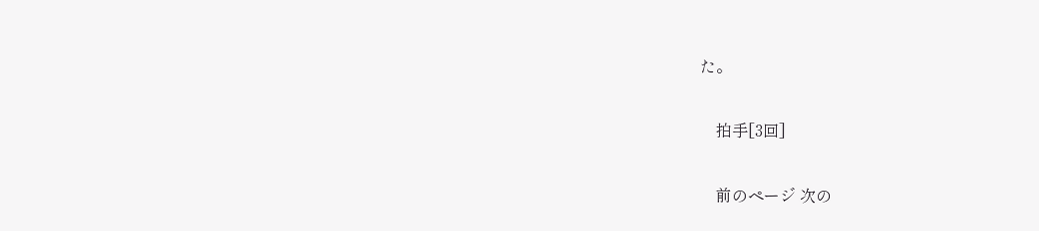た。

    拍手[3回]

    前のページ 次の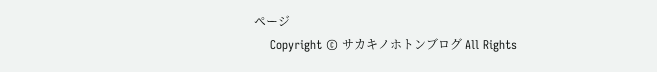ページ
    Copyright © サカキノホトンブログ All Rights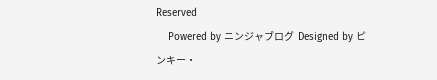Reserved
    Powered by ニンジャブログ  Designed by ピンキー・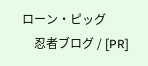ローン・ピッグ
    忍者ブログ / [PR]